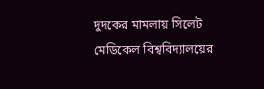দুদকের মামলায় সিলেট মেডিকেল বিশ্ববিদ্যালয়ের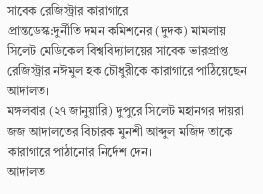সাবেক রেজিস্ট্রার কারাগারে
প্রান্তডেস্ক:দুর্নীতি দমন কমিশনের (দুদক) মামলায় সিলেট মেডিকেল বিশ্ববিদ্যালয়ের সাবেক ভারপ্রাপ্ত রেজিস্ট্রার নঈমুল হক চৌধুরীকে কারাগারে পাঠিয়েছেন আদালত।
মঙ্গলবার (২৭ জানুয়ারি) দুপুরে সিলেট মহানগর দায়রা জজ আদালতের বিচারক মুনশী আব্দুল মজিদ তাকে কারাগারে পাঠানোর নির্দেশ দেন।
আদালত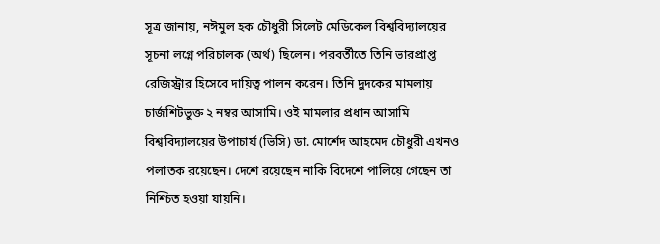সূত্র জানায়, নঈমুল হক চৌধুরী সিলেট মেডিকেল বিশ্ববিদ্যালয়ের সূচনা লগ্নে পরিচালক (অর্থ) ছিলেন। পরবর্তীতে তিনি ভারপ্রাপ্ত রেজিস্ট্রার হিসেবে দায়িত্ব পালন করেন। তিনি দুদকের মামলায় চার্জশিটভুক্ত ২ নম্বর আসামি। ওই মামলার প্রধান আসামি বিশ্ববিদ্যালয়ের উপাচার্য (ভিসি) ডা. মোর্শেদ আহমেদ চৌধুরী এখনও পলাতক রয়েছেন। দেশে রয়েছেন নাকি বিদেশে পালিয়ে গেছেন তা নিশ্চিত হওয়া যায়নি।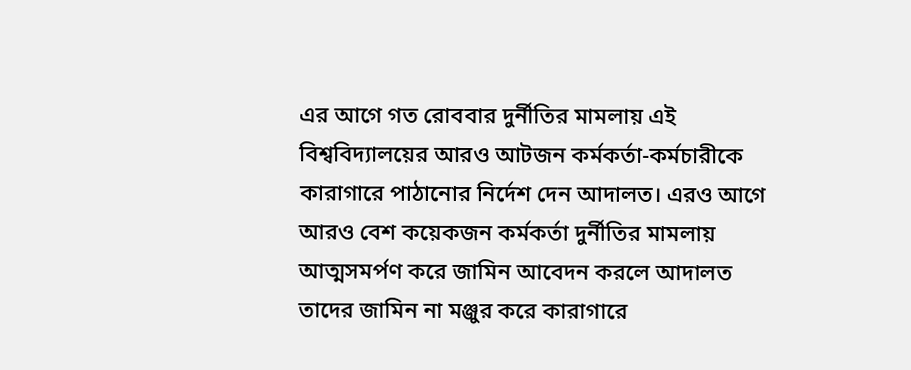এর আগে গত রোববার দুর্নীতির মামলায় এই বিশ্ববিদ্যালয়ের আরও আটজন কর্মকর্তা-কর্মচারীকে কারাগারে পাঠানোর নির্দেশ দেন আদালত। এরও আগে আরও বেশ কয়েকজন কর্মকর্তা দুর্নীতির মামলায় আত্মসমর্পণ করে জামিন আবেদন করলে আদালত তাদের জামিন না মঞ্জুর করে কারাগারে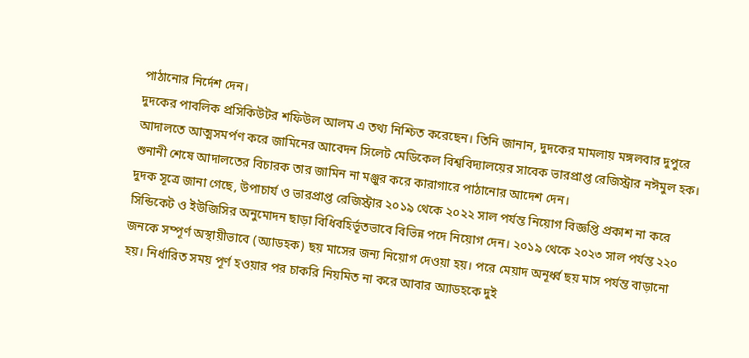পাঠানোর নির্দেশ দেন।
দুদকের পাবলিক প্রসিকিউটর শফিউল আলম এ তথ্য নিশ্চিত করেছেন। তিনি জানান, দুদকের মামলায় মঙ্গলবার দুপুরে আদালতে আত্মসমর্পণ করে জামিনের আবেদন সিলেট মেডিকেল বিশ্ববিদ্যালয়ের সাবেক ভারপ্রাপ্ত রেজিস্ট্রার নঈমুল হক। শুনানী শেষে আদালতের বিচারক তার জামিন না মঞ্জুর করে কারাগারে পাঠানোর আদেশ দেন।
দুদক সূত্রে জানা গেছে, উপাচার্য ও ভারপ্রাপ্ত রেজিস্ট্রার ২০১৯ থেকে ২০২২ সাল পর্যন্ত নিয়োগ বিজ্ঞপ্তি প্রকাশ না করে সিন্ডিকেট ও ইউজিসির অনুমোদন ছাড়া বিধিবহির্ভূতভাবে বিভিন্ন পদে নিয়োগ দেন। ২০১৯ থেকে ২০২৩ সাল পর্যন্ত ২২০ জনকে সম্পূর্ণ অস্থায়ীভাবে (অ্যাডহক) ছয় মাসের জন্য নিয়োগ দেওয়া হয়। পরে মেয়াদ অনূর্ধ্ব ছয় মাস পর্যন্ত বাড়ানো হয়। নির্ধারিত সময় পূর্ণ হওয়ার পর চাকরি নিয়মিত না করে আবার অ্যাডহকে দুই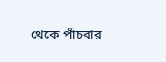থেকে পাঁচবার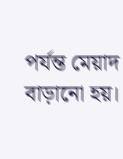পর্যন্ত মেয়াদ বাড়ানো হয়।